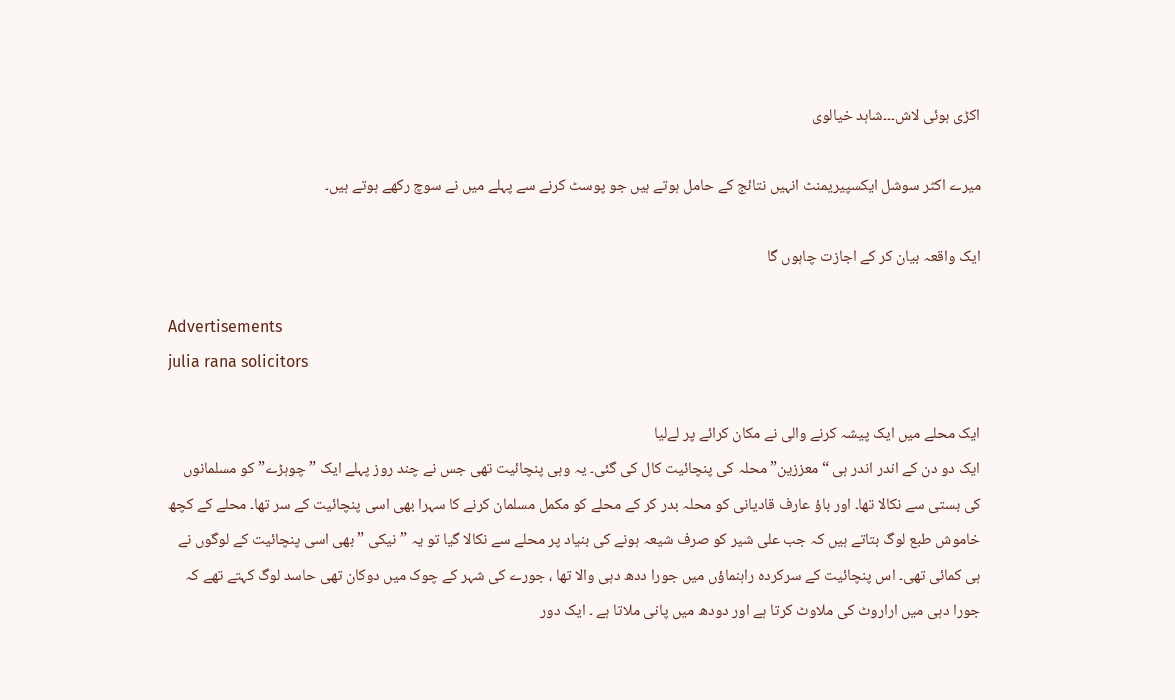اکڑی ہوئی لاش۔۔۔شاہد خیالوی

میرے اکثر سوشل ایکسپیریمنٹ انہیں نتائج کے حامل ہوتے ہیں جو پوسٹ کرنے سے پہلے میں نے سوچ رکھے ہوتے ہیں۔

ایک واقعہ بیان کر کے اجازت چاہوں گا

Advertisements
julia rana solicitors

ایک محلے میں ایک پیشہ کرنے والی نے مکان کرائے پر لےلیا
ایک دو دن کے اندر اندر ہی “معززین” محلہ کی پنچائیت کال کی گئی۔ یہ وہی پنچائیت تھی جس نے چند روز پہلے ایک ” چوہڑے” کو مسلمانوں کی بستی سے نکالا تھا۔ اور باؤ عارف قادیانی کو محلہ بدر کر کے محلے کو مکمل مسلمان کرنے کا سہرا بھی اسی پنچائیت کے سر تھا۔ محلے کے کچھ خاموش طبع لوگ بتاتے ہیں کہ جب علی شیر کو صرف شیعہ ہونے کی بنیاد پر محلے سے نکالا گیا تو یہ ” نیکی ” بھی اسی پنچائیت کے لوگوں نے ہی کمائی تھی۔ اس پنچائیت کے سرکردہ راہنماؤں میں جورا ددھ دہی والا تھا ، جورے کی شہر کے چوک میں دوکان تھی حاسد لوگ کہتے تھے کہ جورا دہی میں اراروٹ کی ملاوٹ کرتا ہے اور دودھ میں پانی ملاتا ہے ۔ ایک دور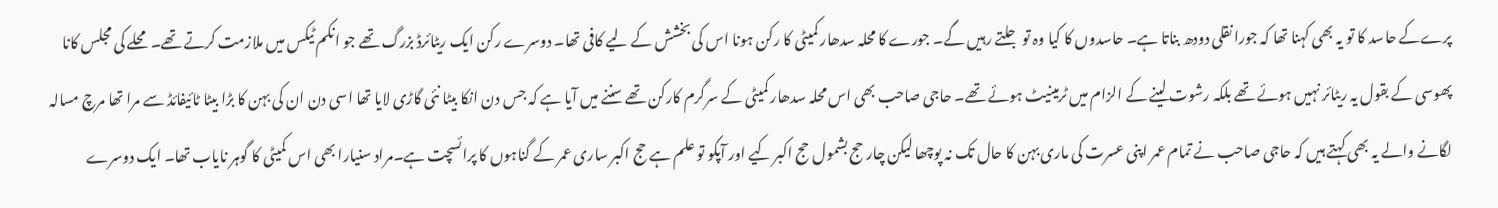پرےکے حاسد کا تو یہ بھی کہنا تھا کہ جورا نقلی دودھ بناتا ہے۔ حاسدوں کا کیا وہ تو جلتے رہیں گے۔ جورے کا محلہ سدھار کمیٹی کا رکن ہونا اس کی بخشش کے لیے کافی تھا۔ دوسرے رکن ایک ریٹائرڈ بزرگ تھے جو انکم ٹیکس میں ملازمت کرتے تھے۔ محلے کی مجلس کانا پھوسی کے بقول یہ ریٹائر نہیں ہوئے تھے بلکہ رشوت لینے کے الزام میں ٹرمینیٹ ہوئے تھے۔ حاجی صاحب بھی اس محلہ سدھار کمیٹی کے سرگرم کارکن تھے سننے میں آیا ہے کہ جس دن انکا بیٹا نئی گاڑی لایا تھا اسی دن ان کی بہن کا بڑا بیٹا ٹائیفائڈ سے مرا تھا مرچ مسالہ لگانے والے یہ بھی کہتے ہیں کہ حاجی صاحب نے تمام عمر اپنی عسرت کی ماری بہن کا حال تک نہ پوچھا لیکن چار حج بشمول حج اکبر کیے اور آپکو تو علم ہے حج اکبر ساری عمر کے گناہوں کا پرائسچت ہے۔مراد سنیارا بھی اس کمیٹی کا گوہر نایاب تھا۔ ایک دوسرے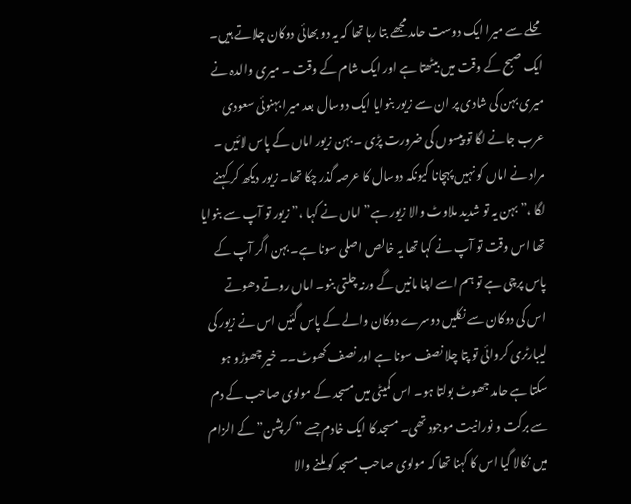محلے سے میرا ایک دوست حامد مجھے بتا رہا تھا کہ یہ دو بھائی دوکان چلاتے ہیں۔ ایک صبح کے وقت میں بیٹھتا ہے اور ایک شام کے وقت ۔ میری والدہ نے میری بہن کی شادی پر ان سے زیور بنوایا ایک دوسال بعد میرا بہنوئی سعودی عرب جانے لگا تو پیسوں کی ضرورت پڑی ۔ بہن زیور اماں کے پاس لائیں ۔ مراد نے اماں کو نہیں پہچانا کیونکہ دوسال کا عرصہ گذر چکا تھا۔ زیور دیکھ کر کہنے لگا ،” بہن یہ تو شدید ملاوٹ والا زیور ہے” اماں نے کہا ،”زیور تو آپ سے بنوایا تھا اس وقت تو آپ نے کہا تھا یہ خالص اصلی سونا ہے۔ بہن اگر آپ کے پاس پرچی ہے تو ہم اسے اپنا مانیں گے ورنہ چلتی بنو۔ اماں روتے دھوتے اس کی دوکان سے نکلیں دوسرے دوکان والے کے پاس گئیں اس نے زیور کی لیبارٹری کروائی تو پتا چلا نصف سونا ہے اور نصف کھوٹ۔۔ خیر چھوڑو ہو سکتا ہے حامد جھوٹ بولتا ہو۔ اس کمیٹی میں مسجد کے مولوی صاحب کے دم سے برکت و نورانیت موجود تھی۔ مسجد کا ایک خادم جسے ” کرپشن” کے الزام میں نکالا گیا اس کا کہنا تھا کہ مولوی صاحب مسجد کو ملنے والا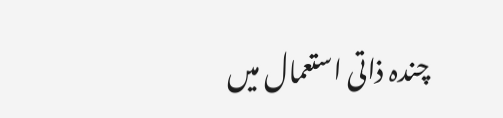چندہ ذاتی استعمال میں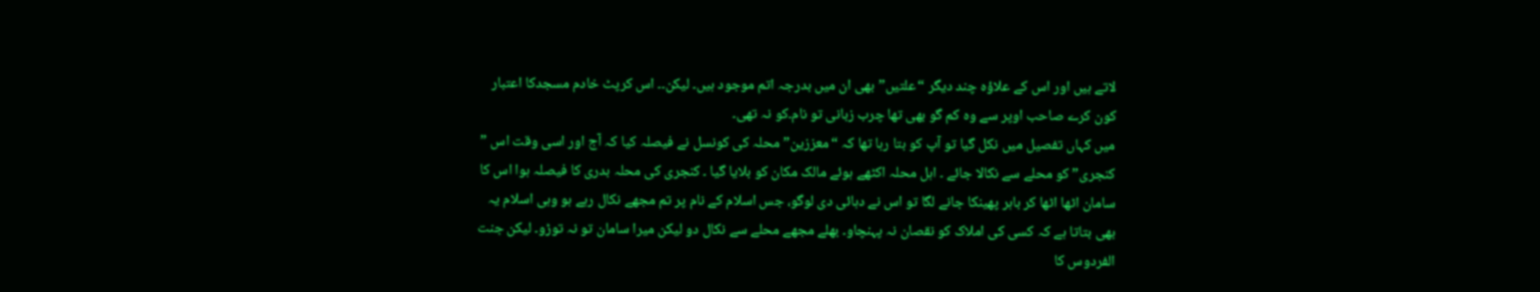لاتے ہیں اور اس کے علاؤہ چند دیگر “علتیں” بھی ان میں بدرجہ اتم موجود ہیں۔ لیکن۔۔ اس کرپٹ خادم مسجدکا اعتبار کون کرے صاحب اوپر سے وہ کم گو بھی تھا چرب زبانی تو نام۔کو نہ تھی۔
میں کہاں تفصیل میں نکل گیا تو آپ کو بتا رہا تھا کہ “معززین” محلہ کی کونسل نے فیصلہ کیا کہ آج اور اسی وقت اس ” کنجری” کو محلے سے نکالا جائے ۔ اہل محلہ اکٹھے ہوئے مالک مکان کو بلایا گیا ۔ کنجری کی محلہ بدری کا فیصلہ ہوا اس کا سامان اٹھا اٹھا کر باہر پھینکا جانے لگا تو اس نے دہائی دی لوگو، جس اسلام کے نام پر تم مجھے نکال رہے ہو وہی اسلام یہ بھی بتاتا ہے کہ کسی کی املاک کو نقصان نہ پہنچاو۔ بھلے مجھے محلے سے نکال دو لیکن میرا سامان تو نہ توڑو۔ لیکن جنت الفردوس کا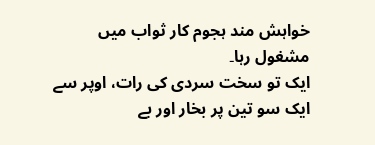خواہش مند ہجوم کار ثواب میں مشغول رہا۔
ایک تو سخت سردی کی رات، اوپر سے ایک سو تین پر بخار اور بے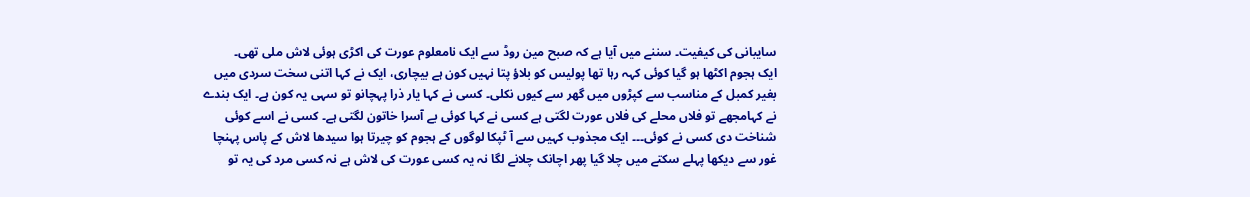سایبانی کی کیفیت۔ سننے میں آیا ہے کہ صبح مین روڈ سے ایک نامعلوم عورت کی اکڑی ہوئی لاش ملی تھی۔
ایک ہجوم اکٹھا ہو گیا کوئی کہہ رہا تھا پولیس کو بلاؤ پتا نہیں کون ہے بیچاری، ایک نے کہا اتنی سخت سردی میں بغیر کمبل کے مناسب سے کپڑوں میں گھر سے کیوں نکلی۔ کسی نے کہا یار ذرا پہچانو تو سہی یہ کون ہے۔ ایک بندے نے کہامجھے تو فلاں محلے کی فلاں عورت لگتی ہے کسی نے کہا کوئی بے آسرا خاتون لگتی ہے۔ کسی نے اسے کوئی شناخت دی کسی نے کوئی۔۔۔ ایک مجذوب کہیں سے آ ٹپکا لوگوں کے ہجوم کو چیرتا ہوا سیدھا لاش کے پاس پہنچا غور سے دیکھا پہلے سکتے میں چلا گیا پھر اچانک چلانے لگا نہ یہ کسی عورت کی لاش ہے نہ کسی مرد کی یہ تو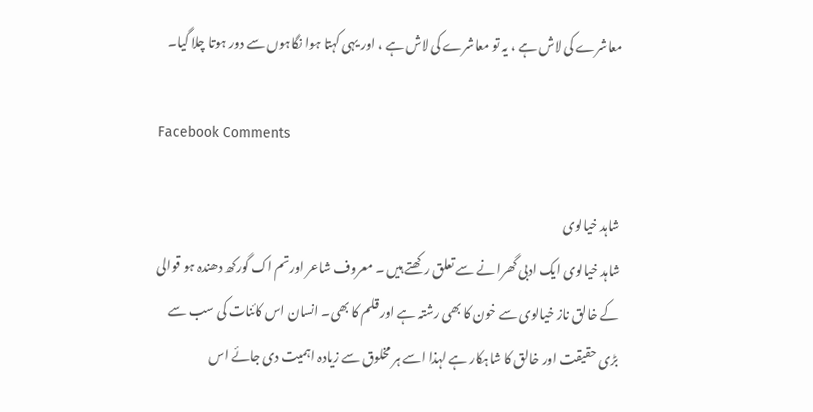معاشرے کی لاش ہے ، یہ تو معاشرے کی لاش ہے ، اور یہی کہتا ہوا نگاہوں سے دور ہوتا چلا گیا۔

Facebook Comments

شاہد خیالوی
شاہد خیالوی ایک ادبی گھرا نے سے تعلق رکھتے ہیں ۔ معروف شاعر اورتم اک گورکھ دھندہ ہو قوالی کے خالق ناز خیالوی سے خون کا بھی رشتہ ہے اور قلم کا بھی۔ انسان اس کائنات کی سب سے بڑی حقیقت اور خالق کا شاہکار ہے لہذا اسے ہر مخلوق سے زیادہ اہمیت دی جائے اس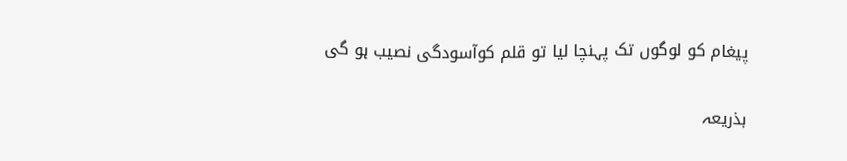پیغام کو لوگوں تک پہنچا لیا تو قلم کوآسودگی نصیب ہو گی

بذریعہ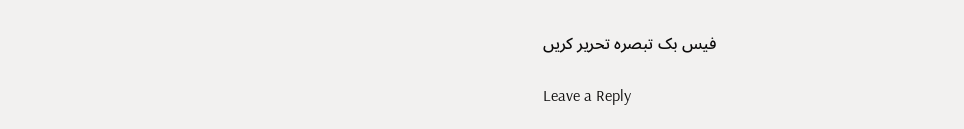فیس بک تبصرہ تحریر کریں

Leave a Reply